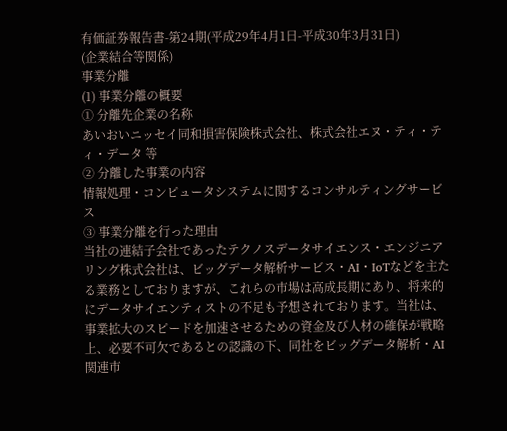有価証券報告書-第24期(平成29年4月1日-平成30年3月31日)
(企業結合等関係)
事業分離
(1) 事業分離の概要
① 分離先企業の名称
あいおいニッセイ同和損害保険株式会社、株式会社エヌ・ティ・ティ・データ 等
② 分離した事業の内容
情報処理・コンピュータシステムに関するコンサルティングサービス
③ 事業分離を行った理由
当社の連結子会社であったテクノスデータサイエンス・エンジニアリング株式会社は、ビッグデータ解析サービス・AI・IoTなどを主たる業務としておりますが、これらの市場は高成長期にあり、将来的にデータサイエンティストの不足も予想されております。当社は、事業拡大のスピードを加速させるための資金及び人材の確保が戦略上、必要不可欠であるとの認識の下、同社をビッグデータ解析・AI関連市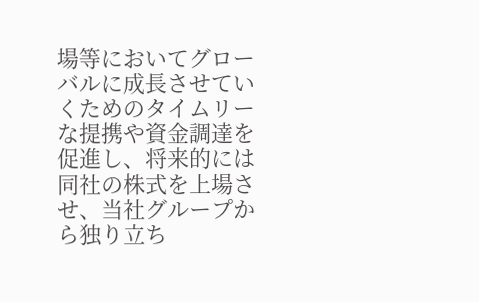場等においてグローバルに成長させていくためのタイムリーな提携や資金調達を促進し、将来的には同社の株式を上場させ、当社グループから独り立ち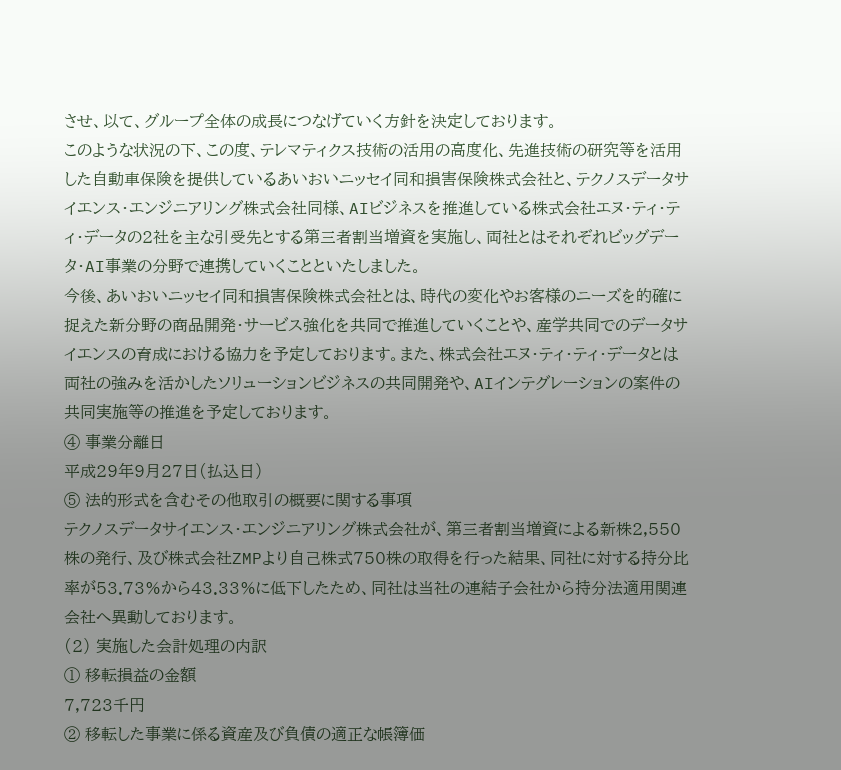させ、以て、グループ全体の成長につなげていく方針を決定しております。
このような状況の下、この度、テレマティクス技術の活用の高度化、先進技術の研究等を活用した自動車保険を提供しているあいおいニッセイ同和損害保険株式会社と、テクノスデータサイエンス・エンジニアリング株式会社同様、AIビジネスを推進している株式会社エヌ・ティ・ティ・データの2社を主な引受先とする第三者割当増資を実施し、両社とはそれぞれビッグデータ・AI事業の分野で連携していくことといたしました。
今後、あいおいニッセイ同和損害保険株式会社とは、時代の変化やお客様のニーズを的確に捉えた新分野の商品開発・サービス強化を共同で推進していくことや、産学共同でのデータサイエンスの育成における協力を予定しております。また、株式会社エヌ・ティ・ティ・データとは両社の強みを活かしたソリューションビジネスの共同開発や、AIインテグレーションの案件の共同実施等の推進を予定しております。
④ 事業分離日
平成29年9月27日(払込日)
⑤ 法的形式を含むその他取引の概要に関する事項
テクノスデータサイエンス・エンジニアリング株式会社が、第三者割当増資による新株2,550株の発行、及び株式会社ZMPより自己株式750株の取得を行った結果、同社に対する持分比率が53.73%から43.33%に低下したため、同社は当社の連結子会社から持分法適用関連会社へ異動しております。
(2) 実施した会計処理の内訳
① 移転損益の金額
7,723千円
② 移転した事業に係る資産及び負債の適正な帳簿価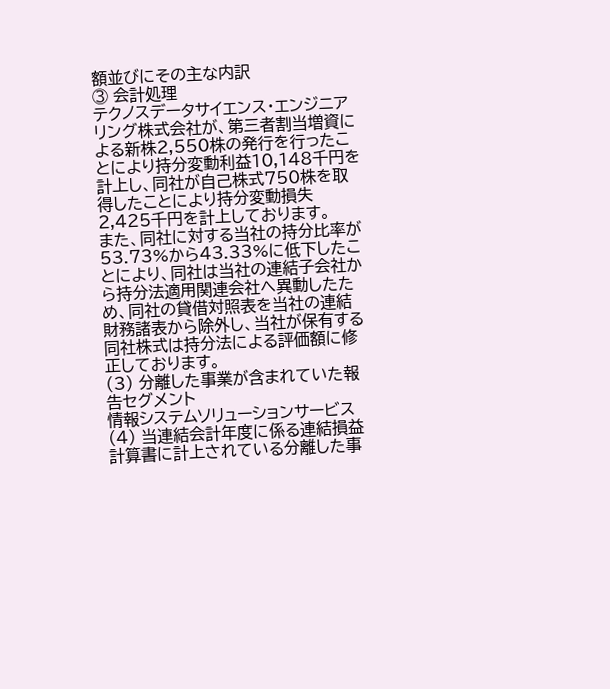額並びにその主な内訳
③ 会計処理
テクノスデータサイエンス・エンジニアリング株式会社が、第三者割当増資による新株2,550株の発行を行ったことにより持分変動利益10,148千円を計上し、同社が自己株式750株を取得したことにより持分変動損失2,425千円を計上しております。
また、同社に対する当社の持分比率が53.73%から43.33%に低下したことにより、同社は当社の連結子会社から持分法適用関連会社へ異動したため、同社の貸借対照表を当社の連結財務諸表から除外し、当社が保有する同社株式は持分法による評価額に修正しております。
(3) 分離した事業が含まれていた報告セグメント
情報システムソリューションサービス
(4) 当連結会計年度に係る連結損益計算書に計上されている分離した事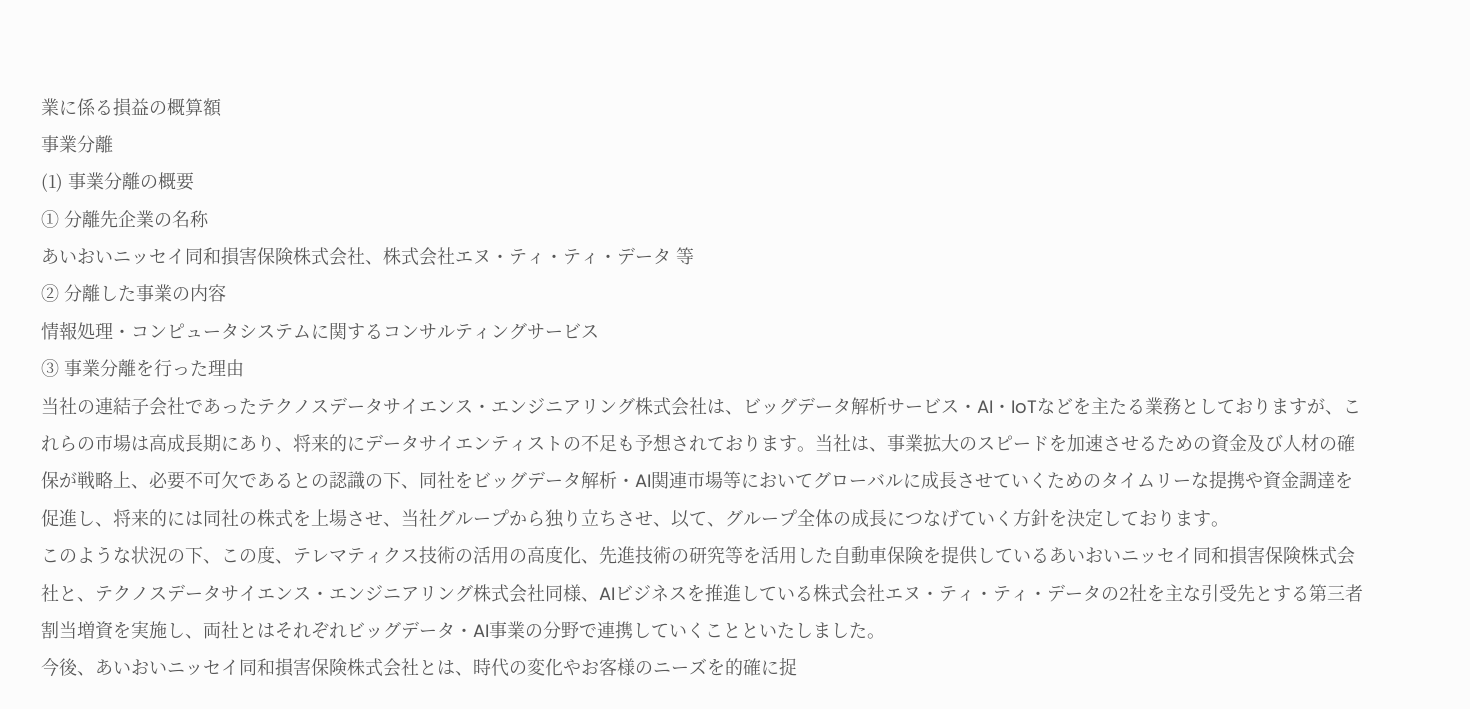業に係る損益の概算額
事業分離
(1) 事業分離の概要
① 分離先企業の名称
あいおいニッセイ同和損害保険株式会社、株式会社エヌ・ティ・ティ・データ 等
② 分離した事業の内容
情報処理・コンピュータシステムに関するコンサルティングサービス
③ 事業分離を行った理由
当社の連結子会社であったテクノスデータサイエンス・エンジニアリング株式会社は、ビッグデータ解析サービス・AI・IoTなどを主たる業務としておりますが、これらの市場は高成長期にあり、将来的にデータサイエンティストの不足も予想されております。当社は、事業拡大のスピードを加速させるための資金及び人材の確保が戦略上、必要不可欠であるとの認識の下、同社をビッグデータ解析・AI関連市場等においてグローバルに成長させていくためのタイムリーな提携や資金調達を促進し、将来的には同社の株式を上場させ、当社グループから独り立ちさせ、以て、グループ全体の成長につなげていく方針を決定しております。
このような状況の下、この度、テレマティクス技術の活用の高度化、先進技術の研究等を活用した自動車保険を提供しているあいおいニッセイ同和損害保険株式会社と、テクノスデータサイエンス・エンジニアリング株式会社同様、AIビジネスを推進している株式会社エヌ・ティ・ティ・データの2社を主な引受先とする第三者割当増資を実施し、両社とはそれぞれビッグデータ・AI事業の分野で連携していくことといたしました。
今後、あいおいニッセイ同和損害保険株式会社とは、時代の変化やお客様のニーズを的確に捉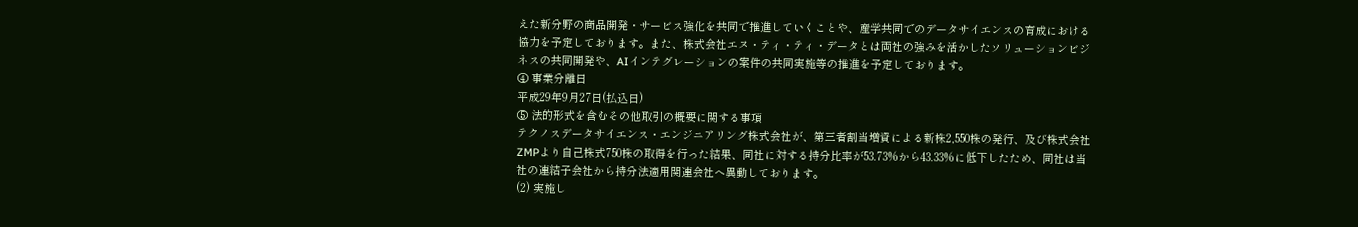えた新分野の商品開発・サービス強化を共同で推進していくことや、産学共同でのデータサイエンスの育成における協力を予定しております。また、株式会社エヌ・ティ・ティ・データとは両社の強みを活かしたソリューションビジネスの共同開発や、AIインテグレーションの案件の共同実施等の推進を予定しております。
④ 事業分離日
平成29年9月27日(払込日)
⑤ 法的形式を含むその他取引の概要に関する事項
テクノスデータサイエンス・エンジニアリング株式会社が、第三者割当増資による新株2,550株の発行、及び株式会社ZMPより自己株式750株の取得を行った結果、同社に対する持分比率が53.73%から43.33%に低下したため、同社は当社の連結子会社から持分法適用関連会社へ異動しております。
(2) 実施し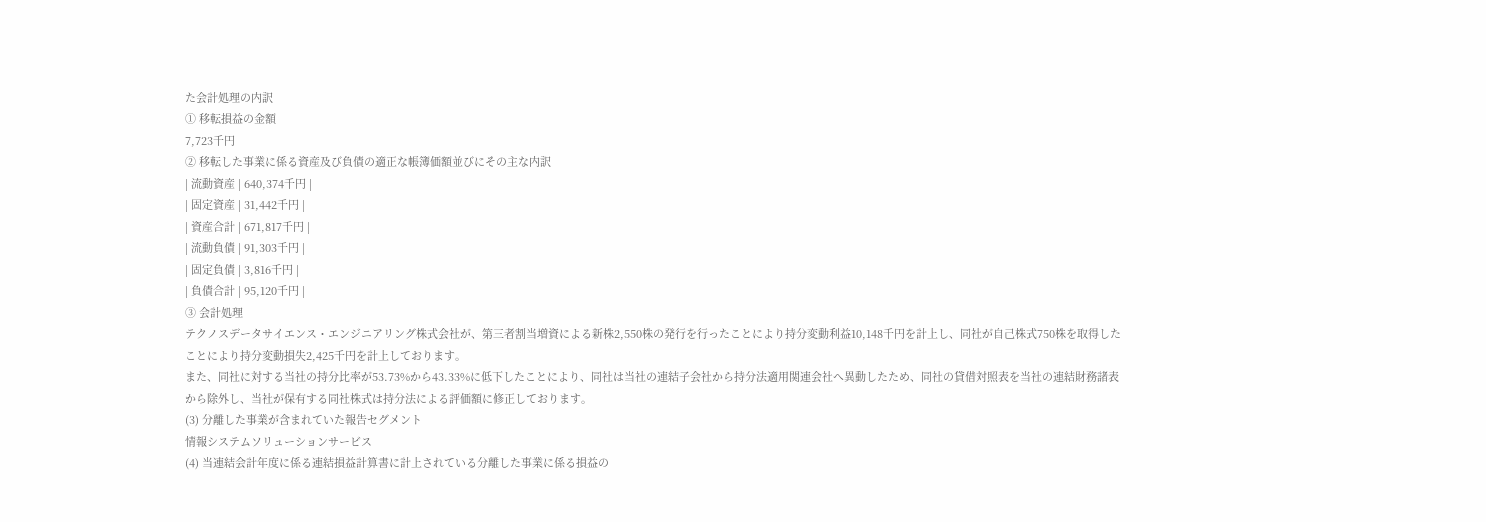た会計処理の内訳
① 移転損益の金額
7,723千円
② 移転した事業に係る資産及び負債の適正な帳簿価額並びにその主な内訳
| 流動資産 | 640,374千円 |
| 固定資産 | 31,442千円 |
| 資産合計 | 671,817千円 |
| 流動負債 | 91,303千円 |
| 固定負債 | 3,816千円 |
| 負債合計 | 95,120千円 |
③ 会計処理
テクノスデータサイエンス・エンジニアリング株式会社が、第三者割当増資による新株2,550株の発行を行ったことにより持分変動利益10,148千円を計上し、同社が自己株式750株を取得したことにより持分変動損失2,425千円を計上しております。
また、同社に対する当社の持分比率が53.73%から43.33%に低下したことにより、同社は当社の連結子会社から持分法適用関連会社へ異動したため、同社の貸借対照表を当社の連結財務諸表から除外し、当社が保有する同社株式は持分法による評価額に修正しております。
(3) 分離した事業が含まれていた報告セグメント
情報システムソリューションサービス
(4) 当連結会計年度に係る連結損益計算書に計上されている分離した事業に係る損益の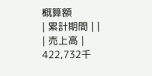概算額
| 累計期間 | |
| 売上高 | 422,732千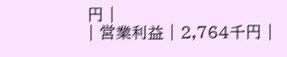円 |
| 営業利益 | 2,764千円 |